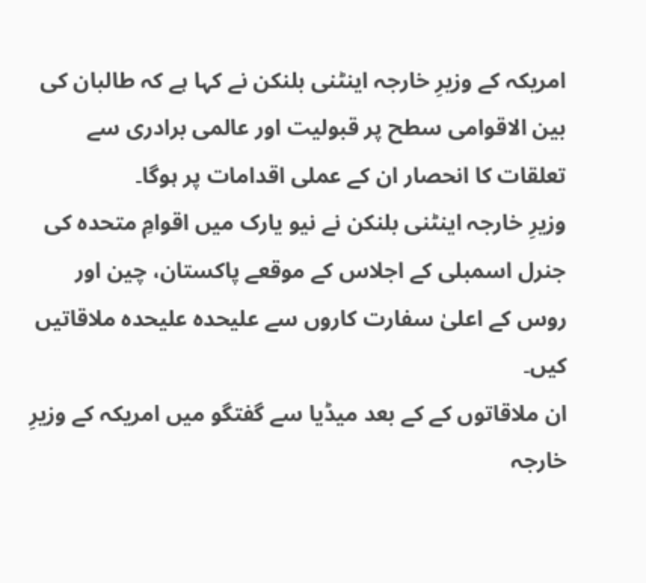امریکہ کے وزیرِ خارجہ اینٹنی بلنکن نے کہا ہے کہ طالبان کی بین الاقوامی سطح پر قبولیت اور عالمی برادری سے تعلقات کا انحصار ان کے عملی اقدامات پر ہوگا۔
وزیرِ خارجہ اینٹنی بلنکن نے نیو یارک میں اقوامِ متحدہ کی جنرل اسمبلی کے اجلاس کے موقعے پاکستان، چین اور روس کے اعلیٰ سفارت کاروں سے علیحدہ علیحدہ ملاقاتیں کیں۔
ان ملاقاتوں کے کے بعد میڈیا سے گفتگو میں امریکہ کے وزیرِ خارجہ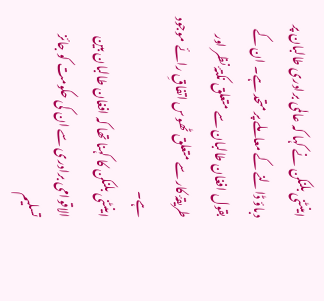اینٹنی بلنکن نے کہا کہ عالمی برادری طالبان پر دباؤ ڈالنے کے معاملے پر متحد ہے۔ ان کے بقول افغان طالبان سے متعلق نکتۂ نظر اور طریقۂ کار سے متعلق ٹھوس اتفاقِ رائے موجود ہے۔
اینٹنی بلنکن کا کہنا تھا کہ افغان طالبان بین الاقوامی برادری سے ان کی حکومت کو جائز تسلیم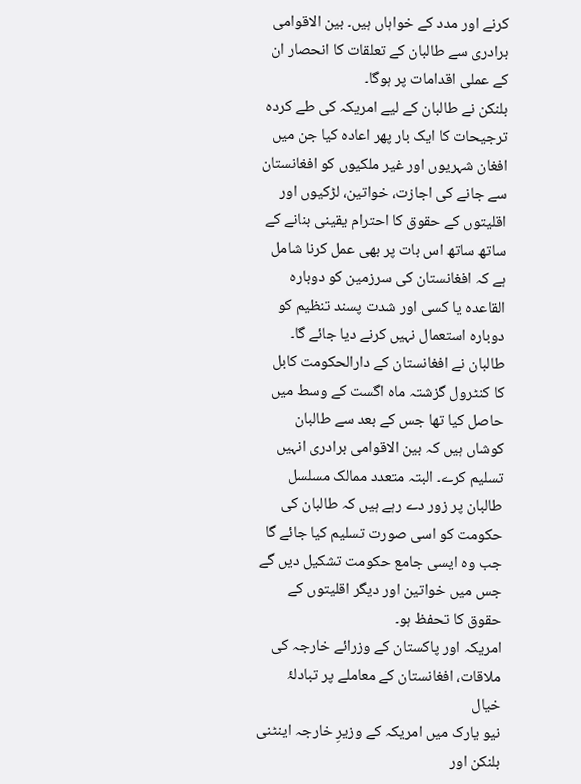کرنے اور مدد کے خواہاں ہیں۔ بین الاقوامی برادری سے طالبان کے تعلقات کا انحصار ان کے عملی اقدامات پر ہوگا۔
بلنکن نے طالبان کے لیے امریکہ کی طے کردہ ترجیحات کا ایک بار پھر اعادہ کیا جن میں افغان شہریوں اور غیر ملکیوں کو افغانستان سے جانے کی اجازت، خواتین، لڑکیوں اور اقلیتوں کے حقوق کا احترام یقینی بنانے کے ساتھ ساتھ اس بات پر بھی عمل کرنا شامل ہے کہ افغانستان کی سرزمین کو دوبارہ القاعدہ یا کسی اور شدت پسند تنظیم کو دوبارہ استعمال نہیں کرنے دیا جائے گا۔
طالبان نے افغانستان کے دارالحکومت کابل کا کنٹرول گزشتہ ماہ اگست کے وسط میں حاصل کیا تھا جس کے بعد سے طالبان کوشاں ہیں کہ بین الاقوامی برادری انہیں تسلیم کرے۔ البتہ متعدد ممالک مسلسل طالبان پر زور دے رہے ہیں کہ طالبان کی حکومت کو اسی صورت تسلیم کیا جائے گا جب وہ ایسی جامع حکومت تشکیل دیں گے جس میں خواتین اور دیگر اقلیتوں کے حقوق کا تحفظ ہو۔
امریکہ اور پاکستان کے وزرائے خارجہ کی ملاقات، افغانستان کے معاملے پر تبادلۂ خیال
نیو یارک میں امریکہ کے وزیرِ خارجہ اینٹنی بلنکن اور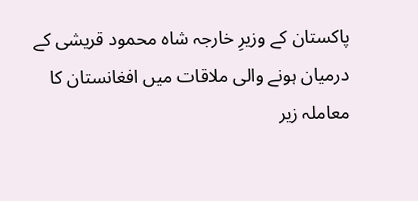پاکستان کے وزیرِ خارجہ شاہ محمود قریشی کے درمیان ہونے والی ملاقات میں افغانستان کا معاملہ زیر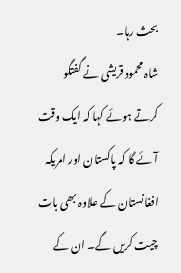بحث رہا۔
شاہ محمود قریشی نے گفتگو کرتے ہوئے کہا کہ ایک وقت آئے گا کہ پاکستان اور امریکہ افغانستان کے علاوہ بھی بات چیت کریں گے۔ ان کے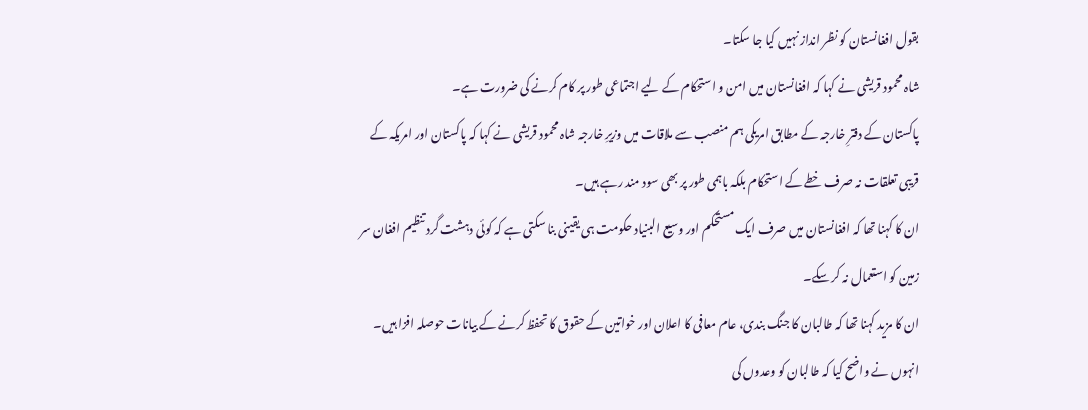بقول افغانستان کو نظر انداز نہیں کیا جا سکتا۔
شاہ محمود قریشی نے کہا کہ افغانستان میں امن و استحکام کے لیے اجتماعی طور پر کام کرنے کی ضرورت ہے۔
پاکستان کے دفترِ خارجہ کے مطابق امریکی ہم منصب سے ملاقات میں وزیرِ خارجہ شاہ محمود قریشی نے کہا کہ پاکستان اور امریکہ کے قریبی تعلقات نہ صرف خطے کے استحکام بلکہ باہمی طور پر بھی سود مند رہے ہیں۔
ان کا کہنا تھا کہ افغانستان میں صرف ایک مستحکم اور وسیع البنیاد حکومت ہی یقینی بنا سکتی ہے کہ کوئی دہشت گرد تنظیم افغان سر زمین کو استعمال نہ کر سکے۔
ان کا مزید کہنا تھا کہ طالبان کا جنگ بندی، عام معافی کا اعلان اور خواتین کے حقوق کا تحفظ کرنے کے بیانات حوصلہ افزا ہیں۔
انہوں نے واضح کیا کہ طالبان کو وعدوں کی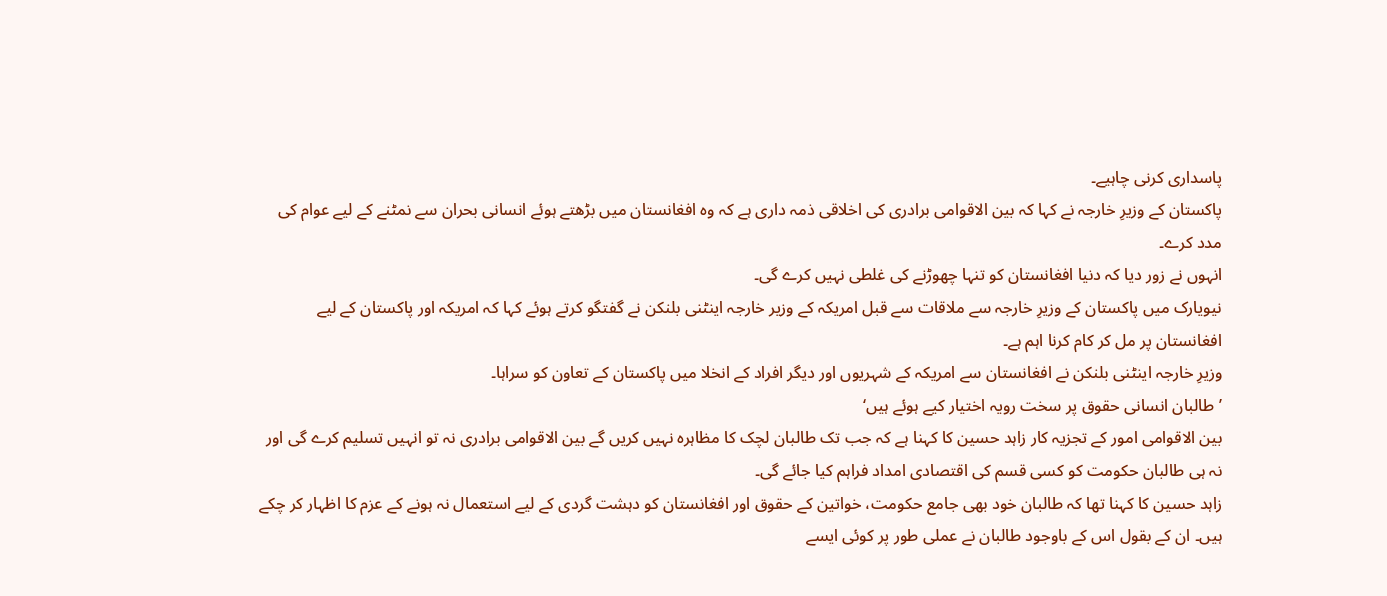پاسداری کرنی چاہیے۔
پاکستان کے وزیرِ خارجہ نے کہا کہ بین الاقوامی برادری کی اخلاقی ذمہ داری ہے کہ وہ افغانستان میں بڑھتے ہوئے انسانی بحران سے نمٹنے کے لیے عوام کی مدد کرے۔
انہوں نے زور دیا کہ دنیا افغانستان کو تنہا چھوڑنے کی غلطی نہیں کرے گی۔
نیویارک میں پاکستان کے وزیرِ خارجہ سے ملاقات سے قبل امریکہ کے وزیر خارجہ اینٹنی بلنکن نے گفتگو کرتے ہوئے کہا کہ امریکہ اور پاکستان کے لیے افغانستان پر مل کر کام کرنا اہم ہے۔
وزیرِ خارجہ اینٹنی بلنکن نے افغانستان سے امریکہ کے شہریوں اور دیگر افراد کے انخلا میں پاکستان کے تعاون کو سراہا۔
’طالبان انسانی حقوق پر سخت رویہ اختیار کیے ہوئے ہیں‘
بین الاقوامی امور کے تجزیہ کار زاہد حسین کا کہنا ہے کہ جب تک طالبان لچک کا مظاہرہ نہیں کریں گے بین الاقوامی برادری نہ تو انہیں تسلیم کرے گی اور نہ ہی طالبان حکومت کو کسی قسم کی اقتصادی امداد فراہم کیا جائے گی۔
زاہد حسین کا کہنا تھا کہ طالبان خود بھی جامع حکومت، خواتین کے حقوق اور افغانستان کو دہشت گردی کے لیے استعمال نہ ہونے کے عزم کا اظہار کر چکے ہیں۔ ان کے بقول اس کے باوجود طالبان نے عملی طور پر کوئی ایسے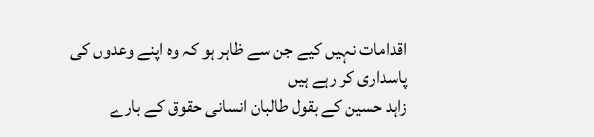اقدامات نہیں کیے جن سے ظاہر ہو کہ وہ اپنے وعدوں کی پاسداری کر رہے ہیں
زاہد حسین کے بقول طالبان انسانی حقوق کے بارے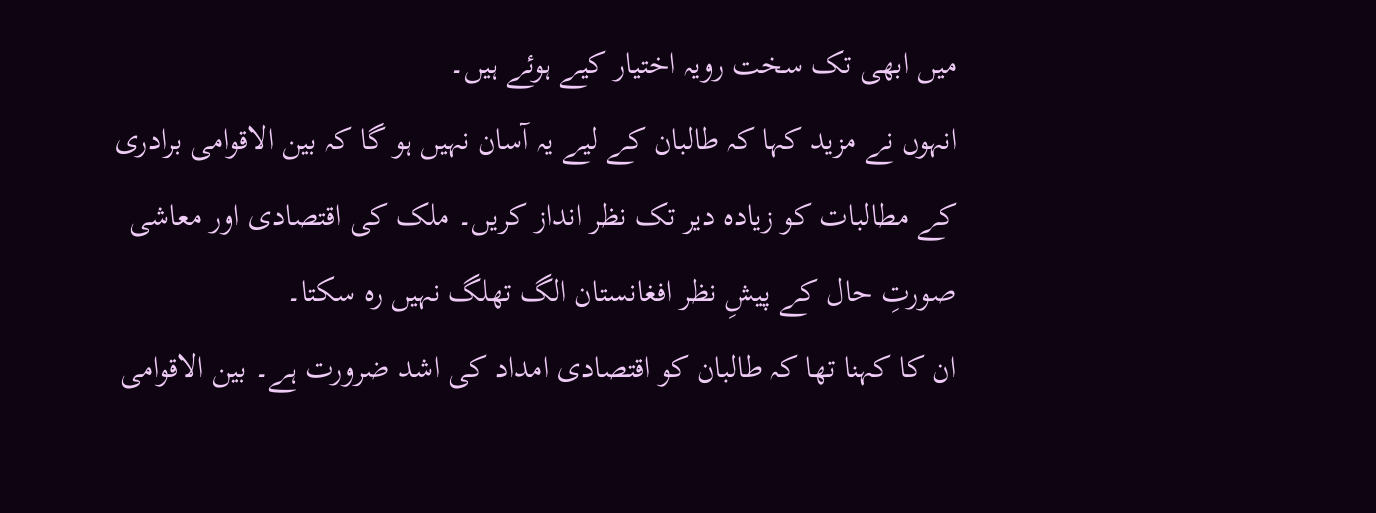میں ابھی تک سخت رویہ اختیار کیے ہوئے ہیں۔
انہوں نے مزید کہا کہ طالبان کے لیے یہ آسان نہیں ہو گا کہ بین الاقوامی برادری کے مطالبات کو زیادہ دیر تک نظر انداز کریں۔ ملک کی اقتصادی اور معاشی صورتِ حال کے پیشِ نظر افغانستان الگ تھلگ نہیں رہ سکتا۔
ان کا کہنا تھا کہ طالبان کو اقتصادی امداد کی اشد ضرورت ہے۔ بین الاقوامی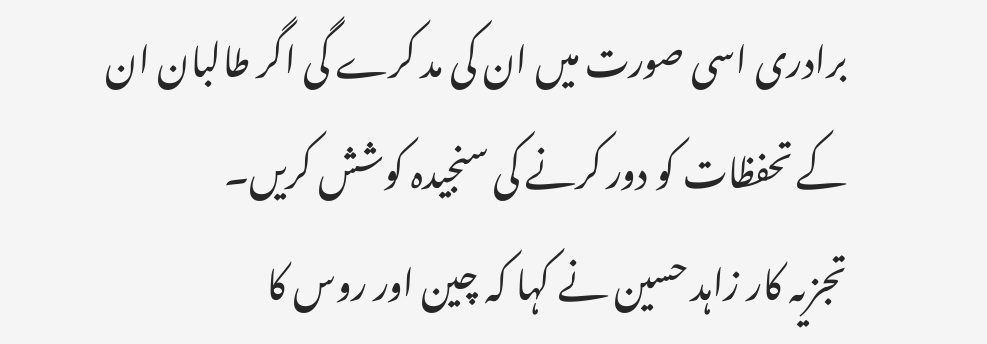برادری اسی صورت میں ان کی مد کرے گی اگر طالبان ان کے تحفظات کو دور کرنے کی سنجیدہ کوشش کریں۔
تجزیہ کار زاہد حسین نے کہا کہ چین اور روس کا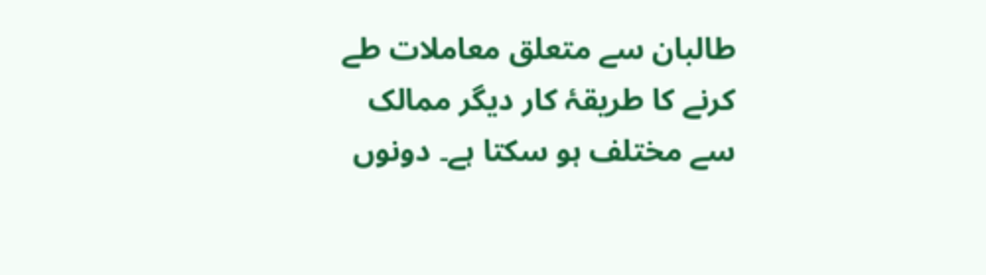طالبان سے متعلق معاملات طے کرنے کا طریقۂ کار دیگر ممالک سے مختلف ہو سکتا ہے۔ دونوں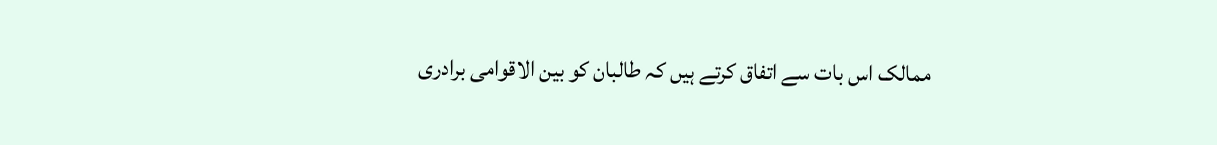ممالک اس بات سے اتفاق کرتے ہیں کہ طالبان کو بین الاقوامی برادری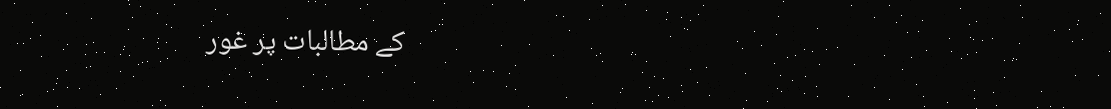کے مطالبات پر غور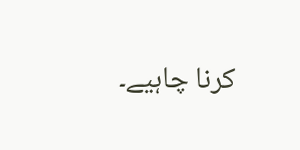کرنا چاہیے۔